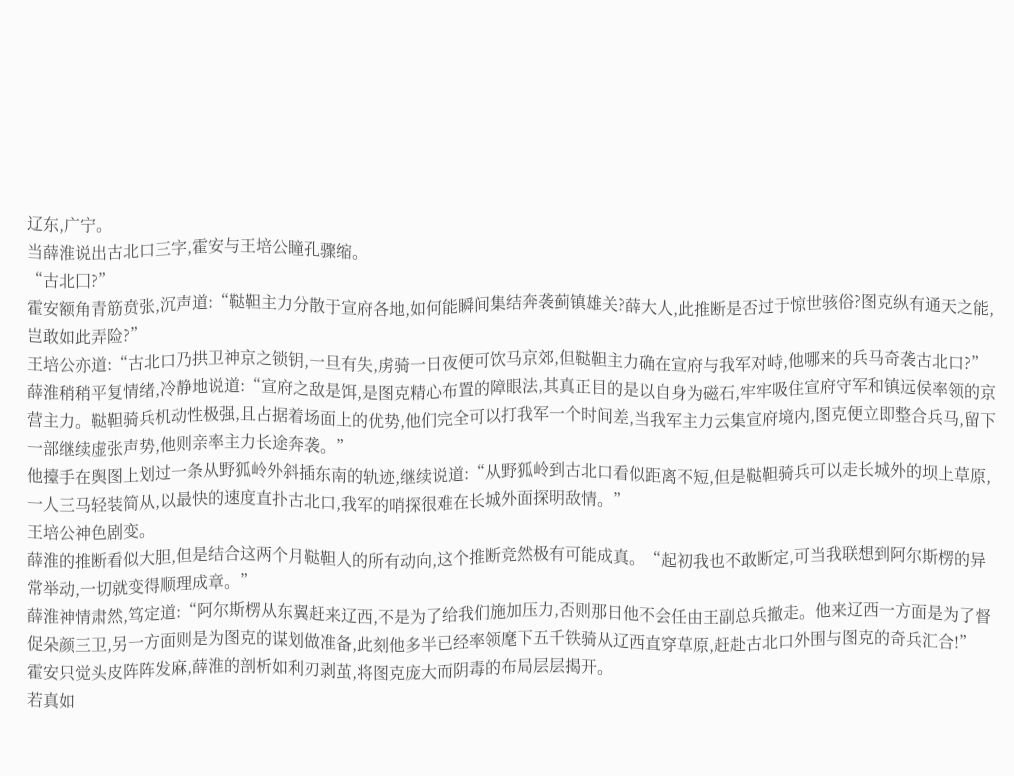辽东,广宁。
当薛淮说出古北口三字,霍安与王培公瞳孔骤缩。
“古北囗?”
霍安额角青筋贲张,沉声道:“鞑靼主力分散于宣府各地,如何能瞬间集结奔袭蓟镇雄关?薛大人,此推断是否过于惊世骇俗?图克纵有通天之能,岂敢如此弄险?”
王培公亦道:“古北口乃拱卫神京之锁钥,一旦有失,虏骑一日夜便可饮马京郊,但鞑靼主力确在宣府与我军对峙,他哪来的兵马奇袭古北口?”
薛淮稍稍平复情绪,冷静地说道:“宣府之敌是饵,是图克精心布置的障眼法,其真正目的是以自身为磁石,牢牢吸住宣府守军和镇远侯率领的京营主力。鞑靼骑兵机动性极强,且占据着场面上的优势,他们完全可以打我军一个时间差,当我军主力云集宣府境内,图克便立即整合兵马,留下一部继续虚张声势,他则亲率主力长途奔袭。”
他擡手在舆图上划过一条从野狐岭外斜插东南的轨迹,继续说道:“从野狐岭到古北口看似距离不短,但是鞑靼骑兵可以走长城外的坝上草原,一人三马轻装简从,以最快的速度直扑古北口,我军的哨探很难在长城外面探明敌情。”
王培公神色剧变。
薛淮的推断看似大胆,但是结合这两个月鞑靼人的所有动向,这个推断竞然极有可能成真。“起初我也不敢断定,可当我联想到阿尔斯楞的异常举动,一切就变得顺理成章。”
薛淮神情肃然,笃定道:“阿尔斯楞从东翼赶来辽西,不是为了给我们施加压力,否则那日他不会任由王副总兵撤走。他来辽西一方面是为了督促朵颜三卫,另一方面则是为图克的谋划做准备,此刻他多半已经率领麾下五千铁骑从辽西直穿草原,赶赴古北口外围与图克的奇兵汇合!”
霍安只觉头皮阵阵发麻,薛淮的剖析如利刃剥茧,将图克庞大而阴毒的布局层层揭开。
若真如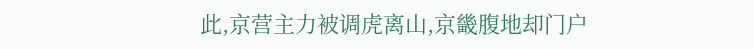此,京营主力被调虎离山,京畿腹地却门户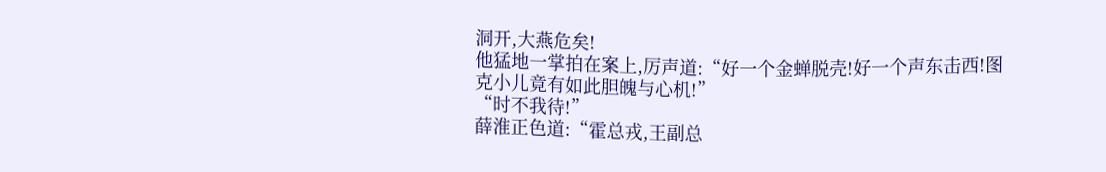洞开,大燕危矣!
他猛地一掌拍在案上,厉声道:“好一个金蝉脱壳!好一个声东击西!图克小儿竟有如此胆魄与心机!”
“时不我待!”
薛淮正色道:“霍总戎,王副总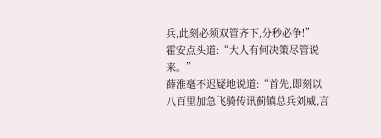兵,此刻必须双管齐下,分秒必争!”
霍安点头道:“大人有何决策尽管说来。”
薛淮毫不迟疑地说道:“首先,即刻以八百里加急飞骑传讯蓟镇总兵刘威,言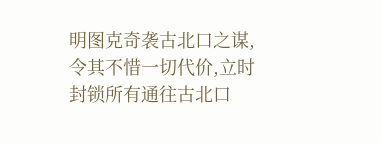明图克奇袭古北口之谋,令其不惜一切代价,立时封锁所有通往古北口